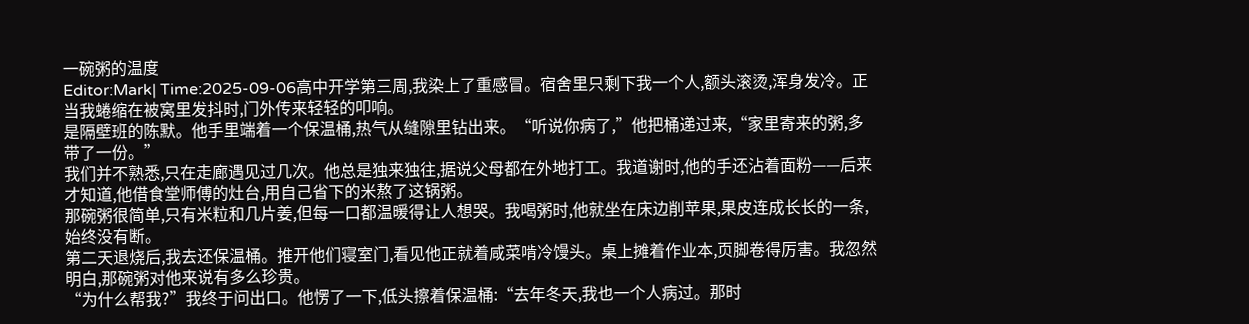一碗粥的温度
Editor:Mark| Time:2025-09-06高中开学第三周,我染上了重感冒。宿舍里只剩下我一个人,额头滚烫,浑身发冷。正当我蜷缩在被窝里发抖时,门外传来轻轻的叩响。
是隔壁班的陈默。他手里端着一个保温桶,热气从缝隙里钻出来。“听说你病了,”他把桶递过来,“家里寄来的粥,多带了一份。”
我们并不熟悉,只在走廊遇见过几次。他总是独来独往,据说父母都在外地打工。我道谢时,他的手还沾着面粉——后来才知道,他借食堂师傅的灶台,用自己省下的米熬了这锅粥。
那碗粥很简单,只有米粒和几片姜,但每一口都温暖得让人想哭。我喝粥时,他就坐在床边削苹果,果皮连成长长的一条,始终没有断。
第二天退烧后,我去还保温桶。推开他们寝室门,看见他正就着咸菜啃冷馒头。桌上摊着作业本,页脚卷得厉害。我忽然明白,那碗粥对他来说有多么珍贵。
“为什么帮我?”我终于问出口。他愣了一下,低头擦着保温桶:“去年冬天,我也一个人病过。那时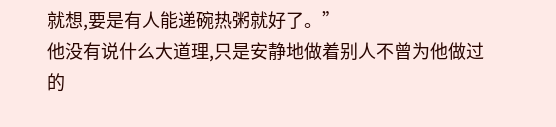就想,要是有人能递碗热粥就好了。”
他没有说什么大道理,只是安静地做着别人不曾为他做过的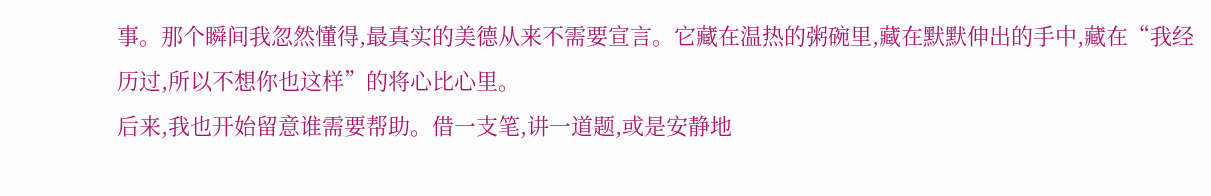事。那个瞬间我忽然懂得,最真实的美德从来不需要宣言。它藏在温热的粥碗里,藏在默默伸出的手中,藏在“我经历过,所以不想你也这样”的将心比心里。
后来,我也开始留意谁需要帮助。借一支笔,讲一道题,或是安静地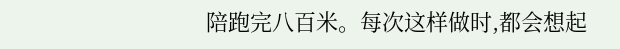陪跑完八百米。每次这样做时,都会想起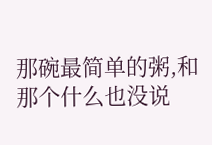那碗最简单的粥,和那个什么也没说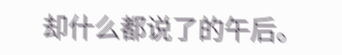却什么都说了的午后。